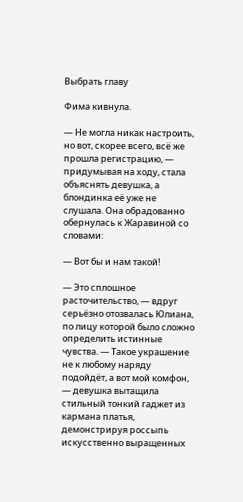Выбрать главу

Фима кивнула.

— Не могла никак настроить, но вот, скорее всего, всё же прошла регистрацию, — придумывая на ходу, стала объяснять девушка, а блондинка её уже не слушала. Она обрадованно обернулась к Жаравиной со словами:

— Вот бы и нам такой!

— Это сплошное расточительство, — вдруг серьёзно отозвалась Юлиана, по лицу которой было сложно определить истинные чувства. — Такое украшение не к любому наряду подойдёт, а вот мой комфон, — девушка вытащила стильный тонкий гаджет из кармана платья, демонстрируя россыпь искусственно выращенных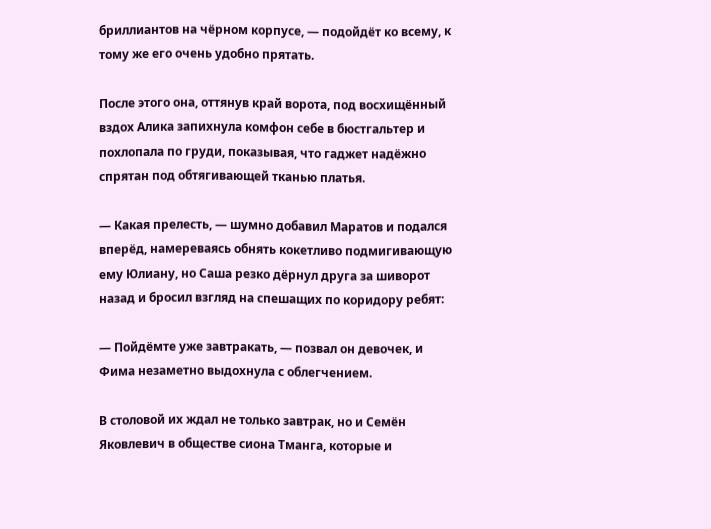бриллиантов на чёрном корпусе, — подойдёт ко всему, к тому же его очень удобно прятать.

После этого она, оттянув край ворота, под восхищённый вздох Алика запихнула комфон себе в бюстгальтер и похлопала по груди, показывая, что гаджет надёжно спрятан под обтягивающей тканью платья.

— Какая прелесть, — шумно добавил Маратов и подался вперёд, намереваясь обнять кокетливо подмигивающую ему Юлиану, но Саша резко дёрнул друга за шиворот назад и бросил взгляд на спешащих по коридору ребят:

— Пойдёмте уже завтракать, — позвал он девочек, и Фима незаметно выдохнула с облегчением.

В столовой их ждал не только завтрак, но и Семён Яковлевич в обществе сиона Тманга, которые и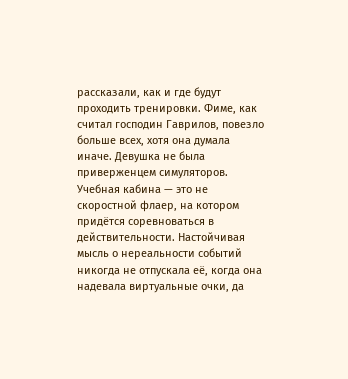рассказали, как и где будут проходить тренировки. Фиме, как считал господин Гаврилов, повезло больше всех, хотя она думала иначе. Девушка не была приверженцем симуляторов. Учебная кабина — это не скоростной флаер, на котором придётся соревноваться в действительности. Настойчивая мысль о нереальности событий никогда не отпускала её, когда она надевала виртуальные очки, да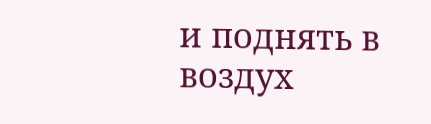и поднять в воздух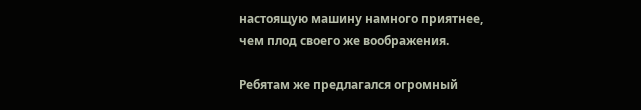настоящую машину намного приятнее, чем плод своего же воображения.

Ребятам же предлагался огромный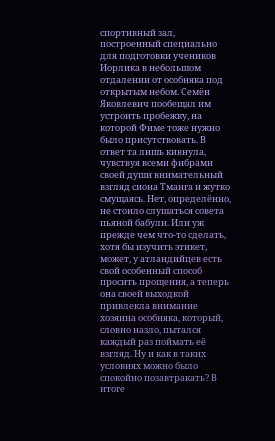спортивный зал, построенный специально для подготовки учеников Иорлика в небольшом отдалении от особняка под открытым небом. Семён Яковлевич пообещал им устроить пробежку, на которой Фиме тоже нужно было присутствовать. В ответ та лишь кивнула, чувствуя всеми фибрами своей души внимательный взгляд сиона Тманга и жутко смущаясь. Нет, определённо, не стоило слушаться совета пьяной бабули. Или уж прежде чем что-то сделать, хотя бы изучить этикет, может, у атландийцев есть свой особенный способ просить прощения, а теперь она своей выходкой привлекла внимание хозяина особняка, который, словно назло, пытался каждый раз поймать её взгляд. Ну и как в таких условиях можно было спокойно позавтракать? В итоге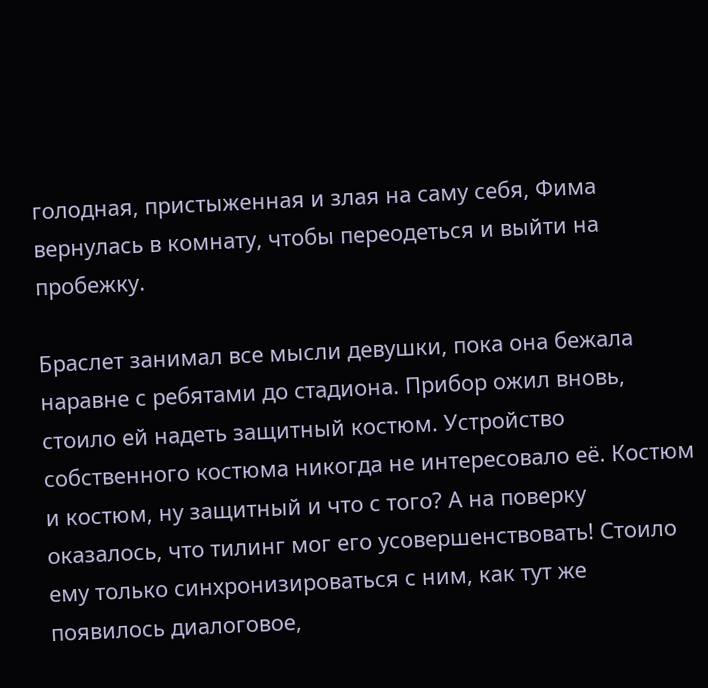голодная, пристыженная и злая на саму себя, Фима вернулась в комнату, чтобы переодеться и выйти на пробежку.

Браслет занимал все мысли девушки, пока она бежала наравне с ребятами до стадиона. Прибор ожил вновь, стоило ей надеть защитный костюм. Устройство собственного костюма никогда не интересовало её. Костюм и костюм, ну защитный и что с того? А на поверку оказалось, что тилинг мог его усовершенствовать! Стоило ему только синхронизироваться с ним, как тут же появилось диалоговое,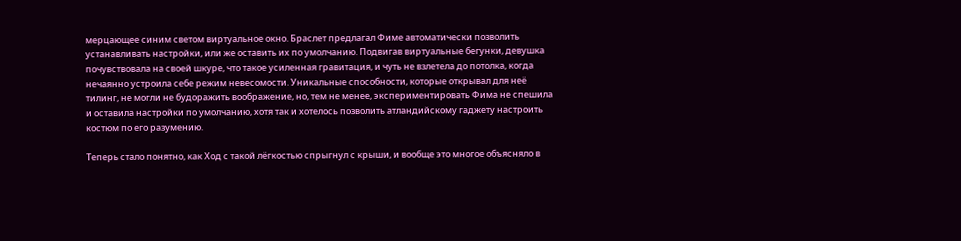мерцающее синим светом виртуальное окно. Браслет предлагал Фиме автоматически позволить устанавливать настройки, или же оставить их по умолчанию. Подвигав виртуальные бегунки, девушка почувствовала на своей шкуре, что такое усиленная гравитация, и чуть не взлетела до потолка, когда нечаянно устроила себе режим невесомости. Уникальные способности, которые открывал для неё тилинг, не могли не будоражить воображение, но, тем не менее, экспериментировать Фима не спешила и оставила настройки по умолчанию, хотя так и хотелось позволить атландийскому гаджету настроить костюм по его разумению.

Теперь стало понятно, как Ход с такой лёгкостью спрыгнул с крыши, и вообще это многое объясняло в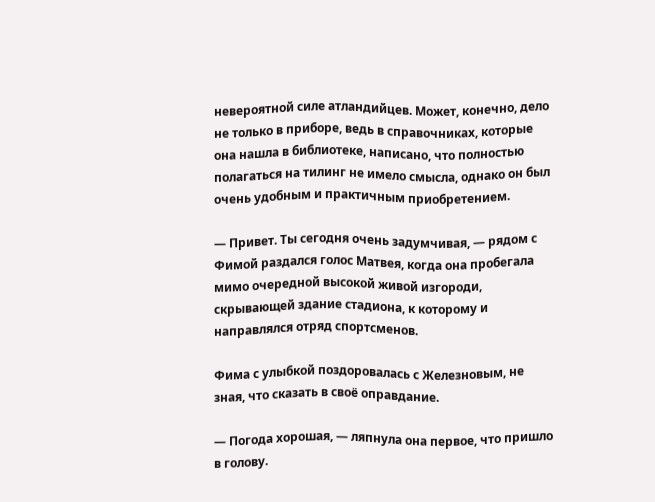невероятной силе атландийцев. Может, конечно, дело не только в приборе, ведь в справочниках, которые она нашла в библиотеке, написано, что полностью полагаться на тилинг не имело смысла, однако он был очень удобным и практичным приобретением.

— Привет. Ты сегодня очень задумчивая, — рядом с Фимой раздался голос Матвея, когда она пробегала мимо очередной высокой живой изгороди, скрывающей здание стадиона, к которому и направлялся отряд спортсменов.

Фима с улыбкой поздоровалась с Железновым, не зная, что сказать в своё оправдание.

— Погода хорошая, — ляпнула она первое, что пришло в голову.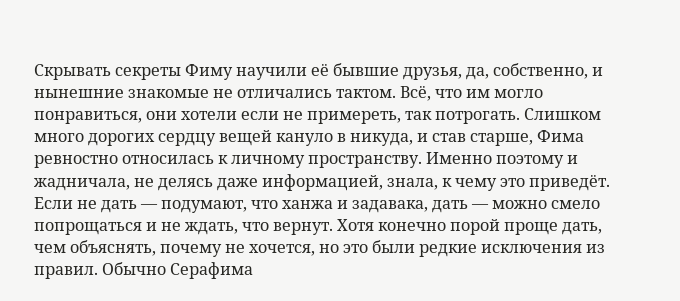Скрывать секреты Фиму научили её бывшие друзья, да, собственно, и нынешние знакомые не отличались тактом. Всё, что им могло понравиться, они хотели если не примереть, так потрогать. Слишком много дорогих сердцу вещей кануло в никуда, и став старше, Фима ревностно относилась к личному пространству. Именно поэтому и жадничала, не делясь даже информацией, знала, к чему это приведёт. Если не дать — подумают, что ханжа и задавака, дать — можно смело попрощаться и не ждать, что вернут. Хотя конечно порой проще дать, чем объяснять, почему не хочется, но это были редкие исключения из правил. Обычно Серафима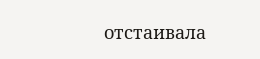отстаивала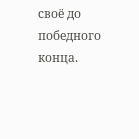своё до победного конца.